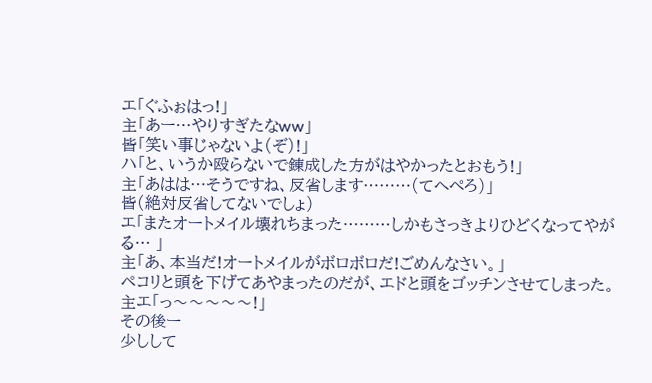エ「ぐふぉはっ!」
主「あー…やりすぎたなww」
皆「笑い事じゃないよ(ぞ)!」
ハ「と、いうか殴らないで錬成した方がはやかったとおもう!」
主「あはは…そうですね、反省します………(てへぺろ)」
皆(絶対反省してないでしょ)
エ「またオートメイル壊れちまった………しかもさっきよりひどくなってやがる… 」
主「あ、本当だ!オートメイルがボロボロだ!ごめんなさい。」
ペコリと頭を下げてあやまったのだが、エドと頭をゴッチンさせてしまった。
主エ「っ〜〜〜〜〜!」
その後ー
少しして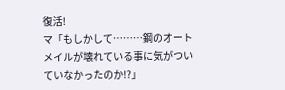復活!
マ「もしかして………鋼のオートメイルが壊れている事に気がついていなかったのか!?」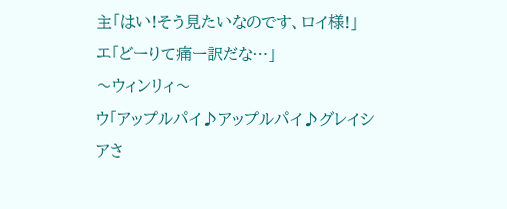主「はい!そう見たいなのです、ロイ様!」
エ「どーりて痛ー訳だな…」
〜ウィンリィ〜
ウ「アップルパイ♪アップルパイ♪グレイシアさ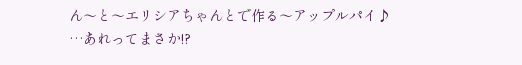ん〜と〜エリシアちゃんとで作る〜アップルパイ♪
…あれってまさか!?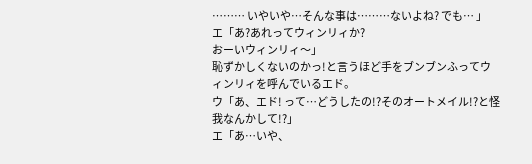……… いやいや…そんな事は………ないよね? でも… 」
エ「あ?あれってウィンリィか?
おーいウィンリィ〜」
恥ずかしくないのかっ!と言うほど手をブンブンふってウィンリィを呼んでいるエド。
ウ「あ、エド! って…どうしたの!?そのオートメイル!?と怪我なんかして!?」
エ「あ…いや、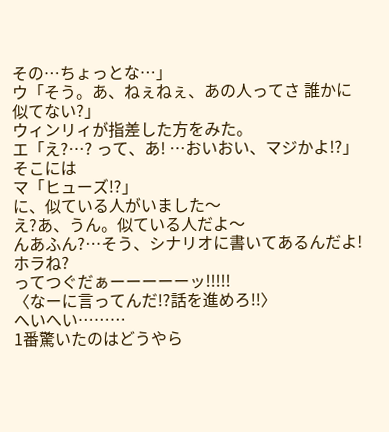その…ちょっとな…」
ウ「そう。あ、ねぇねぇ、あの人ってさ 誰かに似てない?」
ウィンリィが指差した方をみた。
エ「え?…? って、あ! …おいおい、マジかよ!?」
そこには
マ「ヒューズ!?」
に、似ている人がいました〜
え?あ、うん。似ている人だよ〜
んあふん?…そう、シナリオに書いてあるんだよ!ホラね?
ってつぐだぁーーーーーッ!!!!!
〈なーに言ってんだ!?話を進めろ!!〉
へいへい………
1番驚いたのはどうやら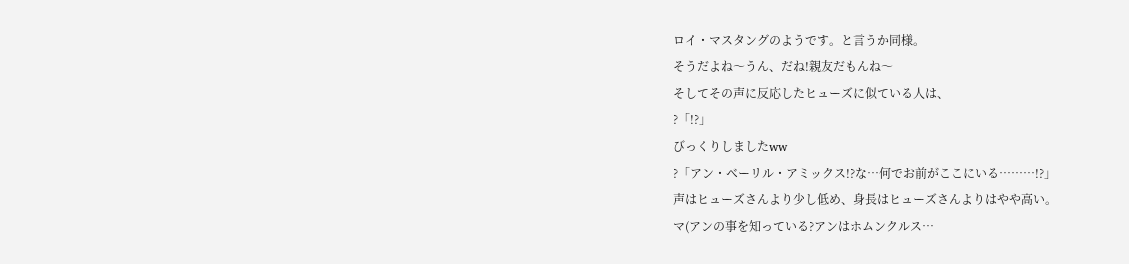ロイ・マスタングのようです。と言うか同様。
そうだよね〜うん、だね!親友だもんね〜
そしてその声に反応したヒューズに似ている人は、
?「!?」
びっくりしましたww
?「アン・ベーリル・アミックス!?な…何でお前がここにいる………!?」
声はヒューズさんより少し低め、身長はヒューズさんよりはやや高い。
マ(アンの事を知っている?アンはホムンクルス…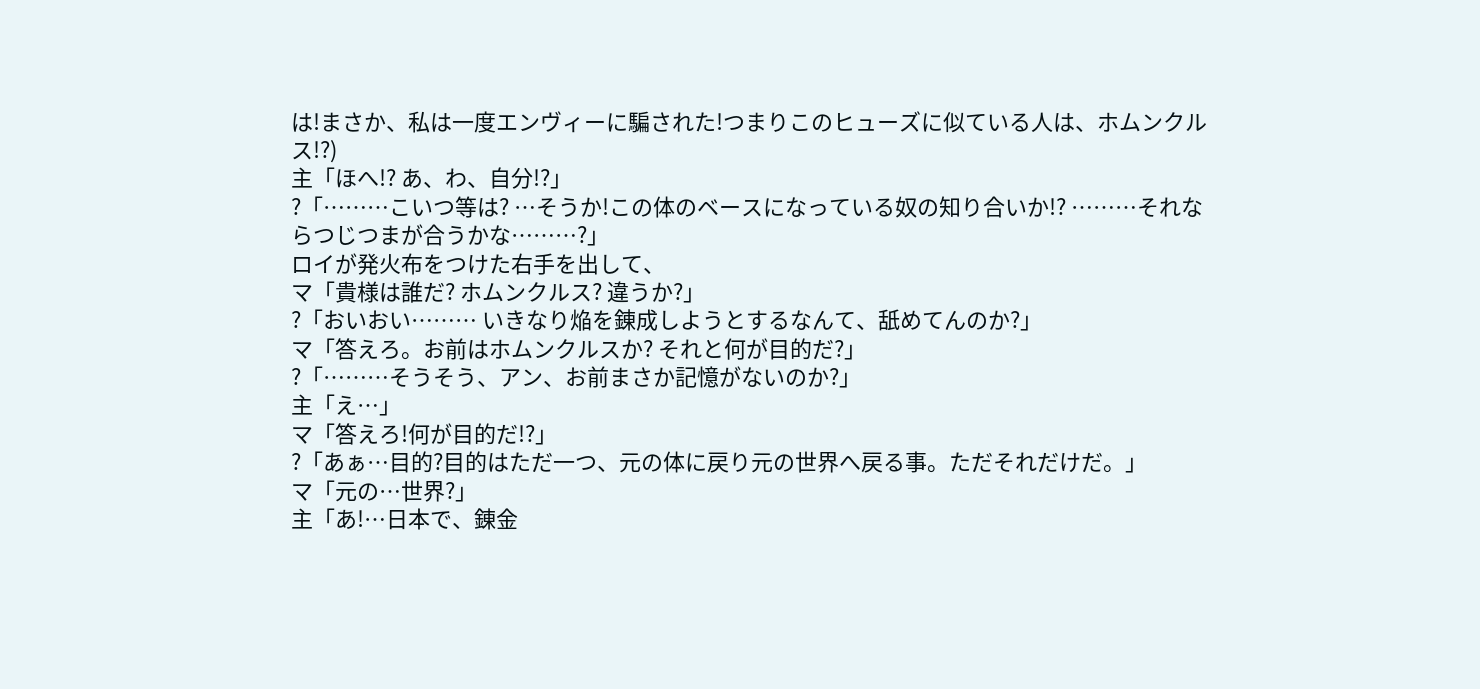は!まさか、私は一度エンヴィーに騙された!つまりこのヒューズに似ている人は、ホムンクルス!?)
主「ほへ!? あ、わ、自分!?」
?「………こいつ等は? …そうか!この体のベースになっている奴の知り合いか!? ………それならつじつまが合うかな………?」
ロイが発火布をつけた右手を出して、
マ「貴様は誰だ? ホムンクルス? 違うか?」
?「おいおい……… いきなり焔を錬成しようとするなんて、舐めてんのか?」
マ「答えろ。お前はホムンクルスか? それと何が目的だ?」
?「………そうそう、アン、お前まさか記憶がないのか?」
主「え…」
マ「答えろ!何が目的だ!?」
?「あぁ…目的?目的はただ一つ、元の体に戻り元の世界へ戻る事。ただそれだけだ。」
マ「元の…世界?」
主「あ!…日本で、錬金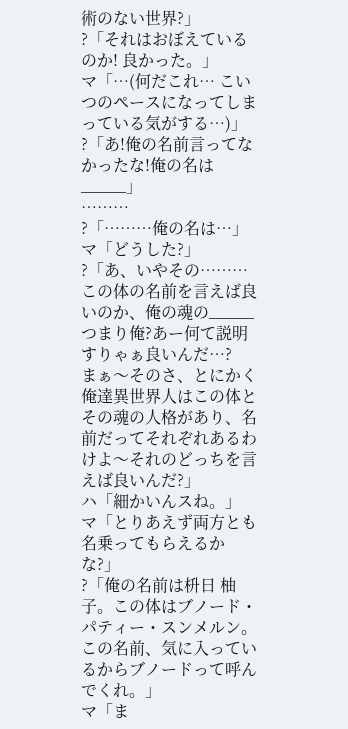術のない世界?」
?「それはおぼえているのか! 良かった。」
マ「…(何だこれ… こいつのペースになってしまっている気がする…)」
?「あ!俺の名前言ってなかったな!俺の名は_____」
………
?「………俺の名は…」
マ「どうした?」
?「あ、いやその………この体の名前を言えば良いのか、俺の魂の_____つまり俺?あー何て説明すりゃぁ良いんだ…?
まぁ〜そのさ、とにかく俺達異世界人はこの体とその魂の人格があり、名前だってそれぞれあるわけよ〜それのどっちを言えば良いんだ?」
ハ「細かいんスね。」
マ「とりあえず両方とも名乗ってもらえるかな?」
?「俺の名前は枡日 柚子。この体はブノード・パティー・スンメルン。この名前、気に入っているからブノードって呼んでくれ。」
マ「ま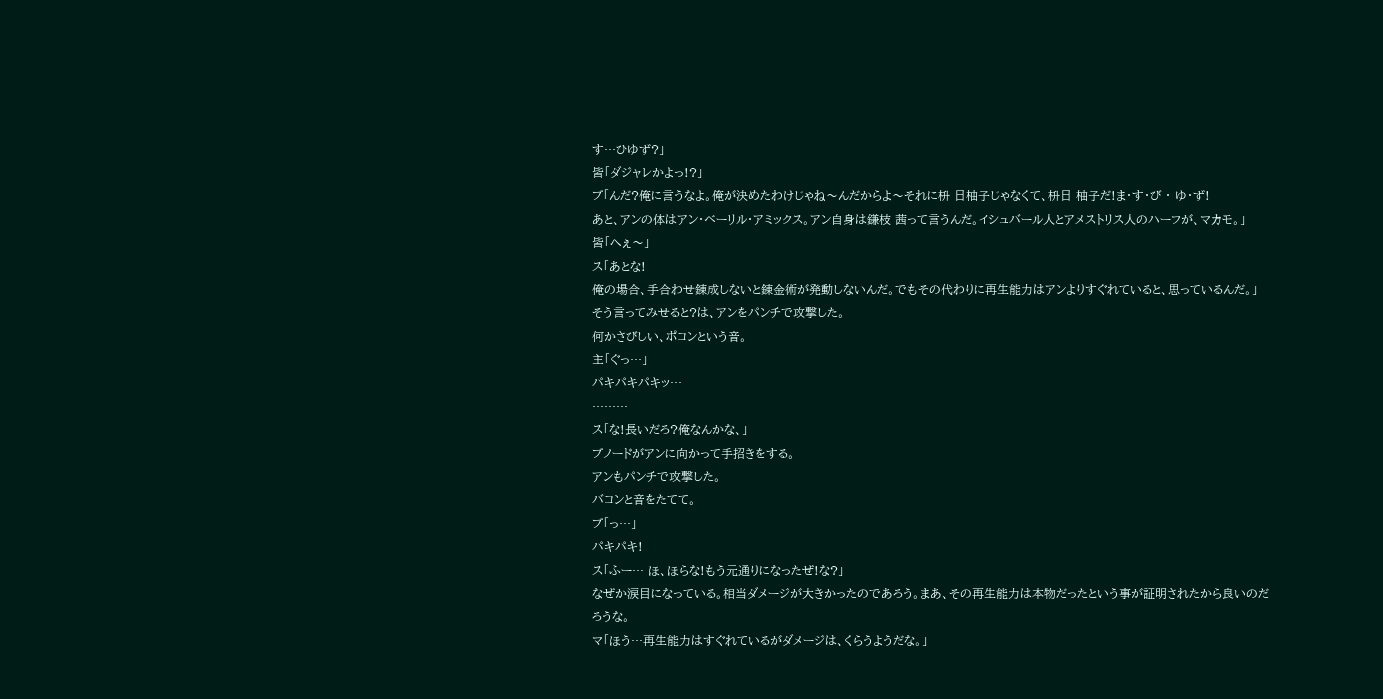す…ひゆず?」
皆「ダジャレかよっ!?」
ブ「んだ?俺に言うなよ。俺が決めたわけじゃね〜んだからよ〜それに枡 日柚子じゃなくて、枡日 柚子だ!ま・す・び ・ ゆ・ず!
あと、アンの体はアン・ベーリル・アミックス。アン自身は鎌枝 茜って言うんだ。イシュバール人とアメストリス人のハーフが、マカモ。」
皆「へぇ〜」
ス「あとな!
俺の場合、手合わせ錬成しないと錬金術が発動しないんだ。でもその代わりに再生能力はアンよりすぐれていると、思っているんだ。」
そう言ってみせると?は、アンをパンチで攻撃した。
何かさびしい、ポコンという音。
主「ぐっ…」
パキパキパキッ…
………
ス「な!長いだろ?俺なんかな、」
ブノードがアンに向かって手招きをする。
アンもパンチで攻撃した。
バコンと音をたてて。
ブ「っ…」
パキパキ!
ス「ふー… ほ、ほらな!もう元通りになったぜ!な?」
なぜか涙目になっている。相当ダメージが大きかったのであろう。まあ、その再生能力は本物だったという事が証明されたから良いのだろうな。
マ「ほう…再生能力はすぐれているがダメージは、くらうようだな。」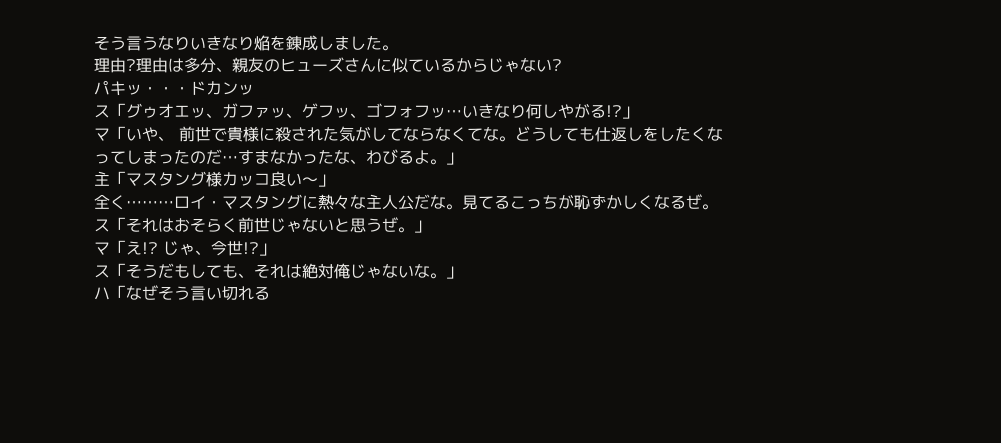そう言うなりいきなり焔を錬成しました。
理由?理由は多分、親友のヒューズさんに似ているからじゃない?
パキッ・・・ドカンッ
ス「グゥオエッ、ガファッ、ゲフッ、ゴフォフッ…いきなり何しやがる!?」
マ「いや、 前世で貴様に殺された気がしてならなくてな。どうしても仕返しをしたくなってしまったのだ…すまなかったな、わびるよ。」
主「マスタング様カッコ良い〜」
全く………ロイ・マスタングに熱々な主人公だな。見てるこっちが恥ずかしくなるぜ。
ス「それはおそらく前世じゃないと思うぜ。」
マ「え!? じゃ、今世!?」
ス「そうだもしても、それは絶対俺じゃないな。」
ハ「なぜそう言い切れる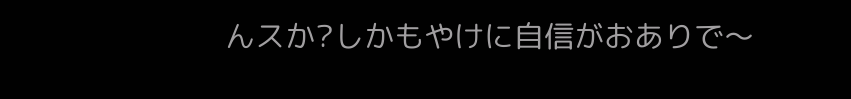んスか?しかもやけに自信がおありで〜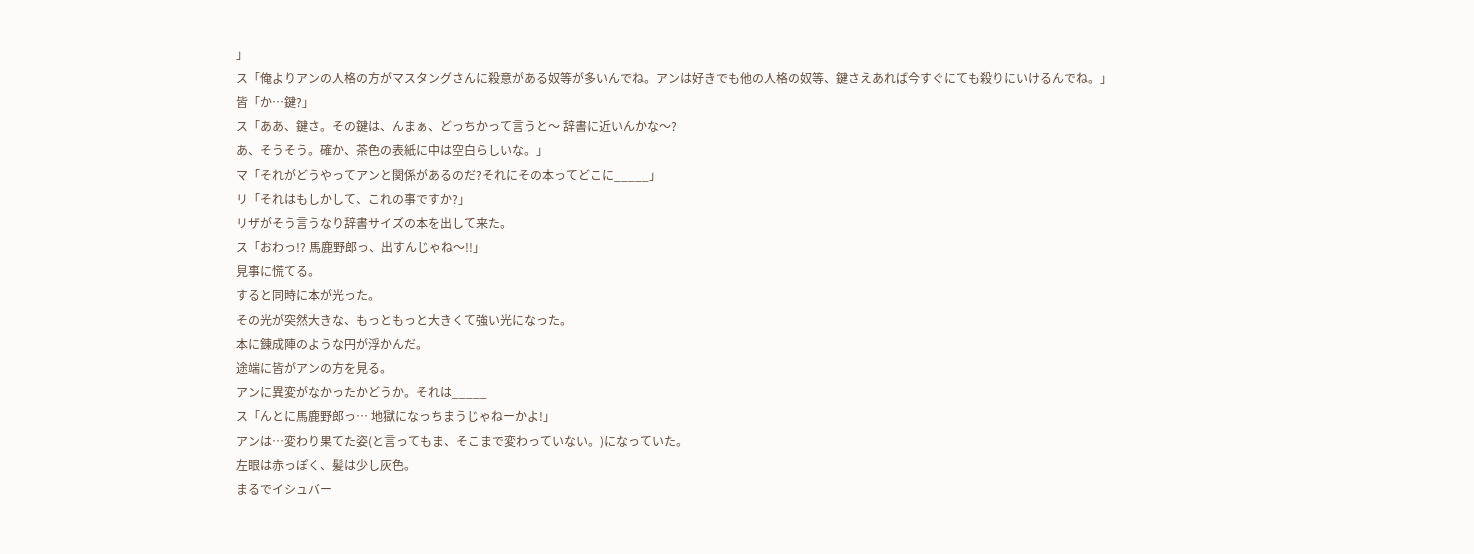」
ス「俺よりアンの人格の方がマスタングさんに殺意がある奴等が多いんでね。アンは好きでも他の人格の奴等、鍵さえあれば今すぐにても殺りにいけるんでね。」
皆「か…鍵?」
ス「ああ、鍵さ。その鍵は、んまぁ、どっちかって言うと〜 辞書に近いんかな〜?
あ、そうそう。確か、茶色の表紙に中は空白らしいな。」
マ「それがどうやってアンと関係があるのだ?それにその本ってどこに_____」
リ「それはもしかして、これの事ですか?」
リザがそう言うなり辞書サイズの本を出して来た。
ス「おわっ!? 馬鹿野郎っ、出すんじゃね〜!!」
見事に慌てる。
すると同時に本が光った。
その光が突然大きな、もっともっと大きくて強い光になった。
本に錬成陣のような円が浮かんだ。
途端に皆がアンの方を見る。
アンに異変がなかったかどうか。それは_____
ス「んとに馬鹿野郎っ… 地獄になっちまうじゃねーかよ!」
アンは…変わり果てた姿(と言ってもま、そこまで変わっていない。)になっていた。
左眼は赤っぽく、髪は少し灰色。
まるでイシュバー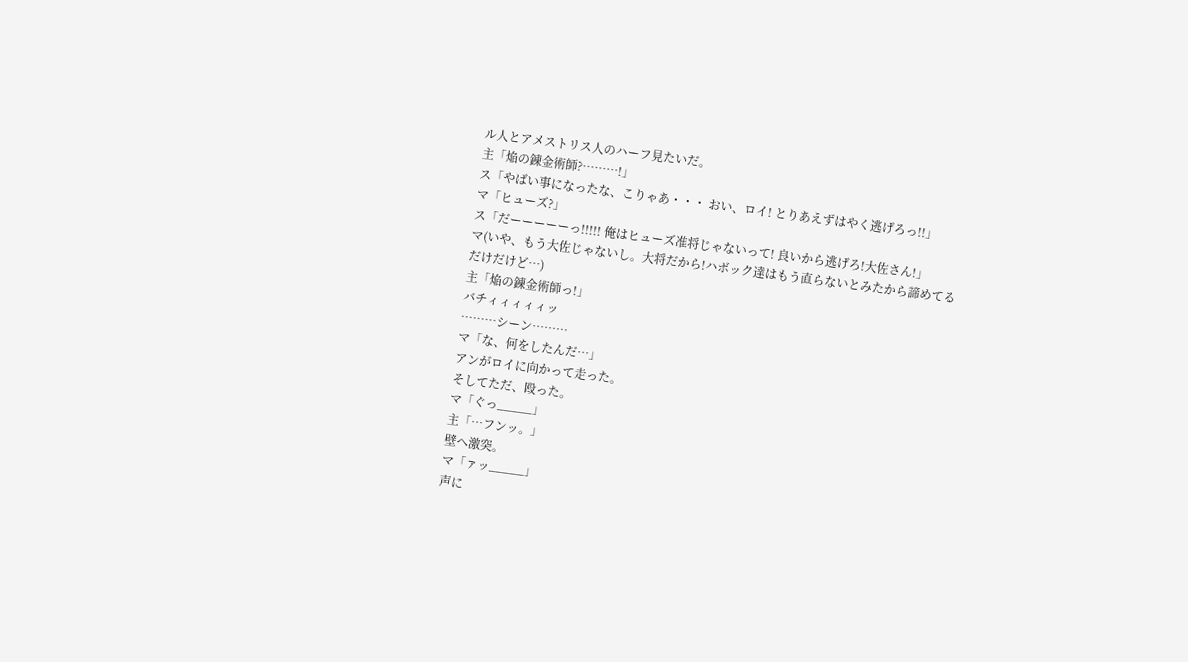ル人とアメストリス人のハーフ見たいだ。
主「焔の錬金術師?………!」
ス「やばい事になったな、こりゃあ・・・ おい、ロイ! とりあえずはやく逃げろっ!!」
マ「ヒューズ?」
ス「だーーーーーっ!!!!! 俺はヒューズ准将じゃないって! 良いから逃げろ!大佐さん!」
マ(いや、もう大佐じゃないし。大将だから!ハボック達はもう直らないとみたから諦めてるだけだけど…)
主「焔の錬金術師っ!」
バチィィィィィッ
………シーン………
マ「な、何をしたんだ…」
アンがロイに向かって走った。
そしてただ、殴った。
マ「ぐっ_____」
主「…フンッ。」
壁へ激突。
マ「ァッ_____」
声に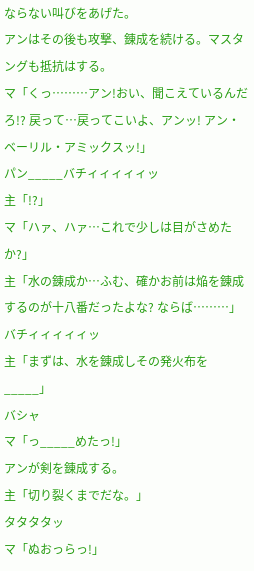ならない叫びをあげた。
アンはその後も攻撃、錬成を続ける。マスタングも抵抗はする。
マ「くっ………アン!おい、聞こえているんだろ!? 戻って…戻ってこいよ、アンッ! アン・ベーリル・アミックスッ!」
パン_____バチィィィィィッ
主「!?」
マ「ハァ、ハァ…これで少しは目がさめたか?」
主「水の錬成か…ふむ、確かお前は焔を錬成するのが十八番だったよな? ならば………」
バチィィィィィッ
主「まずは、水を錬成しその発火布を_____」
バシャ
マ「っ_____めたっ!」
アンが剣を錬成する。
主「切り裂くまでだな。」
タタタタッ
マ「ぬおっらっ!」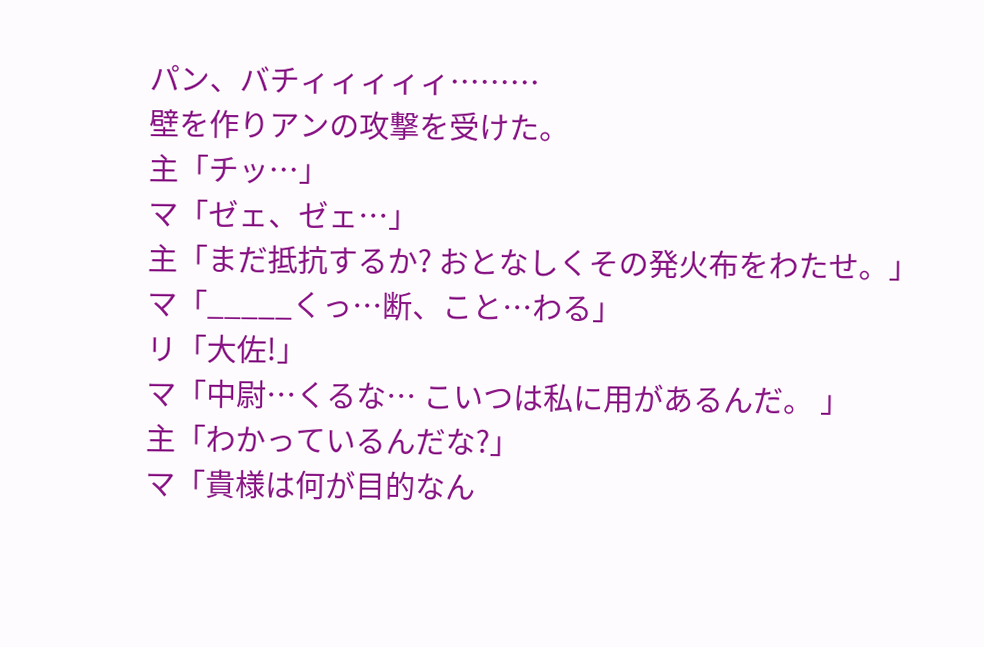パン、バチィィィィィ………
壁を作りアンの攻撃を受けた。
主「チッ…」
マ「ゼェ、ゼェ…」
主「まだ抵抗するか? おとなしくその発火布をわたせ。」
マ「_____くっ…断、こと…わる」
リ「大佐!」
マ「中尉…くるな… こいつは私に用があるんだ。 」
主「わかっているんだな?」
マ「貴様は何が目的なん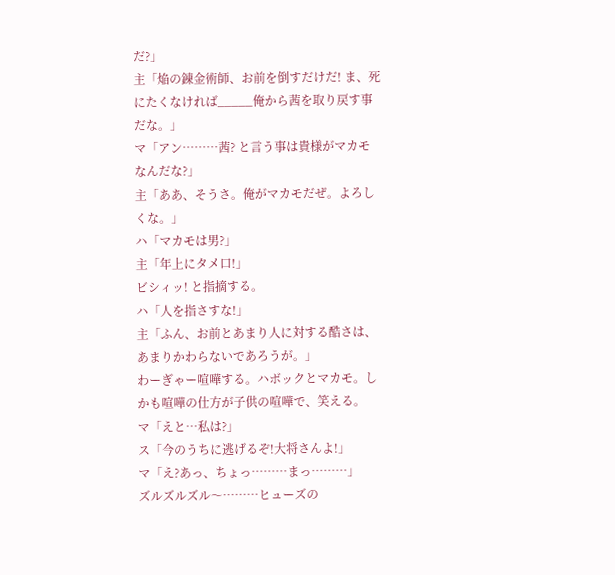だ?」
主「焔の錬金術師、お前を倒すだけだ! ま、死にたくなければ_____俺から茜を取り戻す事だな。」
マ「アン………茜? と言う事は貴様がマカモなんだな?」
主「ああ、そうさ。俺がマカモだぜ。よろしくな。」
ハ「マカモは男?」
主「年上にタメ口!」
ビシィッ! と指摘する。
ハ「人を指さすな!」
主「ふん、お前とあまり人に対する酷さは、あまりかわらないであろうが。」
わーぎゃー喧嘩する。ハボックとマカモ。しかも喧嘩の仕方が子供の喧嘩で、笑える。
マ「えと…私は?」
ス「今のうちに逃げるぞ!大将さんよ!」
マ「え?あっ、ちょっ………まっ………」
ズルズルズル〜………ヒューズの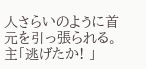人さらいのように首元を引っ張られる。
主「逃げたか! 」